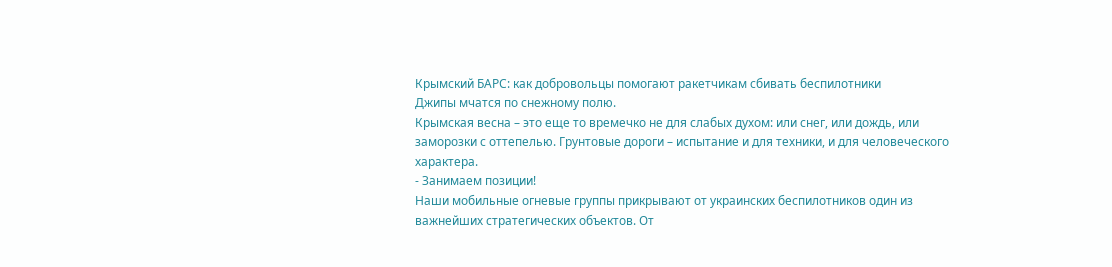Крымский БАРС: как добровольцы помогают ракетчикам сбивать беспилотники
Джипы мчатся по снежному полю.
Крымская весна – это еще то времечко не для слабых духом: или снег, или дождь, или заморозки с оттепелью. Грунтовые дороги – испытание и для техники, и для человеческого характера.
- Занимаем позиции!
Наши мобильные огневые группы прикрывают от украинских беспилотников один из важнейших стратегических объектов. От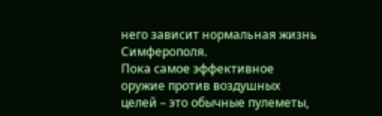него зависит нормальная жизнь Симферополя.
Пока самое эффективное оружие против воздушных целей – это обычные пулеметы,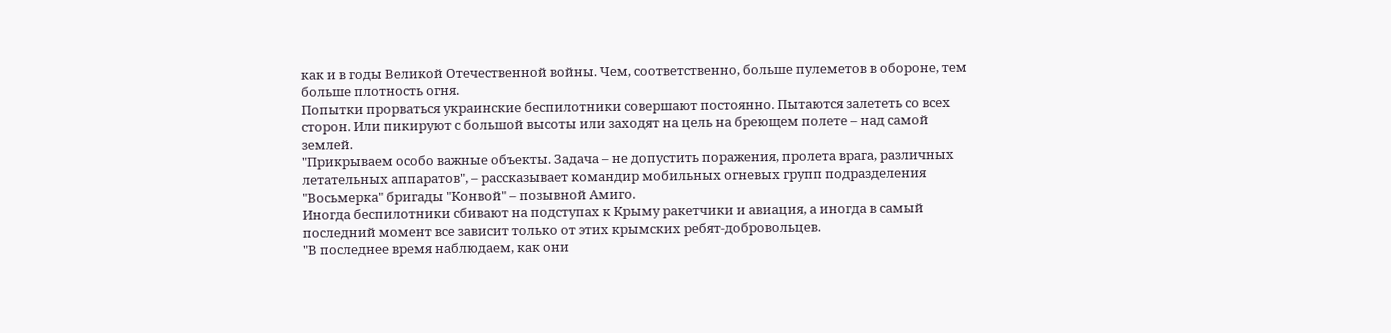как и в годы Великой Отечественной войны. Чем, соответственно, больше пулеметов в обороне, тем больше плотность огня.
Попытки прорваться украинские беспилотники совершают постоянно. Пытаются залететь со всех сторон. Или пикируют с большой высоты или заходят на цель на бреющем полете – над самой землей.
"Прикрываем особо важные объекты. Задача – не допустить поражения, пролета врага, различных летательных аппаратов", – рассказывает командир мобильных огневых групп подразделения "Восьмерка" бригады "Конвой" – позывной Амиго.
Иногда беспилотники сбивают на подступах к Крыму ракетчики и авиация, а иногда в самый последний момент все зависит только от этих крымских ребят-добровольцев.
"В последнее время наблюдаем, как они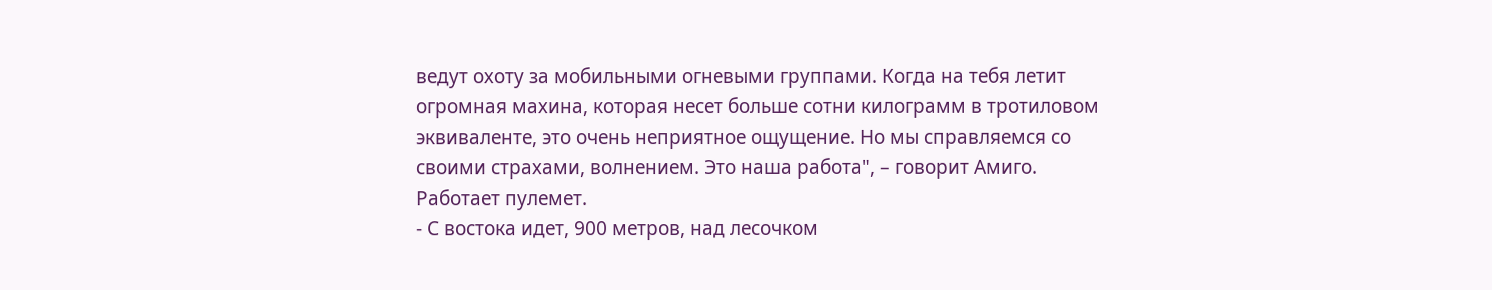ведут охоту за мобильными огневыми группами. Когда на тебя летит огромная махина, которая несет больше сотни килограмм в тротиловом эквиваленте, это очень неприятное ощущение. Но мы справляемся со своими страхами, волнением. Это наша работа", – говорит Амиго.
Работает пулемет.
- С востока идет, 900 метров, над лесочком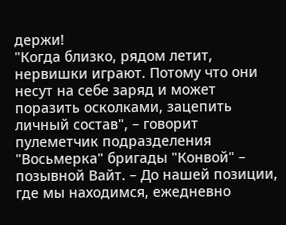держи!
"Когда близко, рядом летит, нервишки играют. Потому что они несут на себе заряд и может поразить осколками, зацепить личный состав", – говорит пулеметчик подразделения "Восьмерка" бригады "Конвой" – позывной Вайт. – До нашей позиции, где мы находимся, ежедневно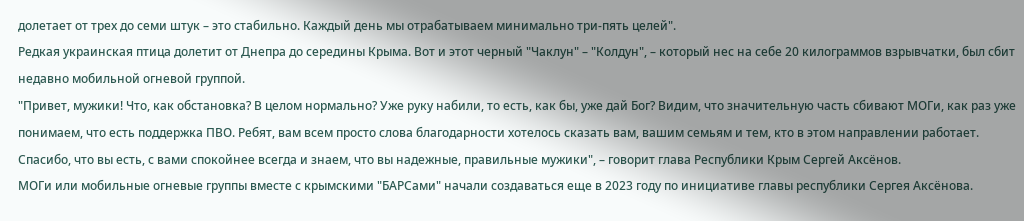долетает от трех до семи штук – это стабильно. Каждый день мы отрабатываем минимально три-пять целей".
Редкая украинская птица долетит от Днепра до середины Крыма. Вот и этот черный "Чаклун" – "Колдун", – который нес на себе 20 килограммов взрывчатки, был сбит недавно мобильной огневой группой.
"Привет, мужики! Что, как обстановка? В целом нормально? Уже руку набили, то есть, как бы, уже дай Бог? Видим, что значительную часть сбивают МОГи, как раз уже понимаем, что есть поддержка ПВО. Ребят, вам всем просто слова благодарности хотелось сказать вам, вашим семьям и тем, кто в этом направлении работает. Спасибо, что вы есть, с вами спокойнее всегда и знаем, что вы надежные, правильные мужики", – говорит глава Республики Крым Сергей Аксёнов.
МОГи или мобильные огневые группы вместе с крымскими "БАРСами" начали создаваться еще в 2023 году по инициативе главы республики Сергея Аксёнова.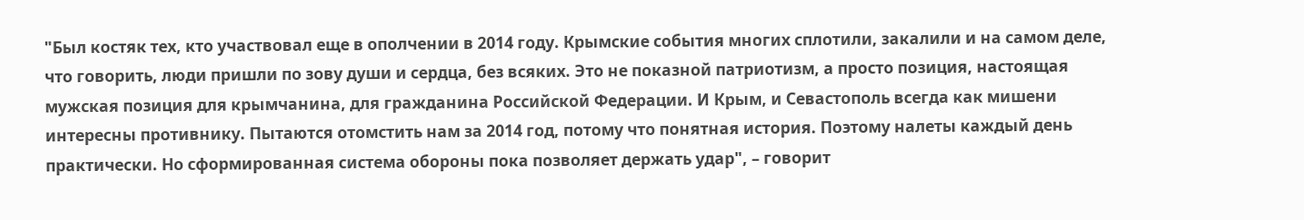"Был костяк тех, кто участвовал еще в ополчении в 2014 году. Крымские события многих сплотили, закалили и на самом деле, что говорить, люди пришли по зову души и сердца, без всяких. Это не показной патриотизм, а просто позиция, настоящая мужская позиция для крымчанина, для гражданина Российской Федерации. И Крым, и Севастополь всегда как мишени интересны противнику. Пытаются отомстить нам за 2014 год, потому что понятная история. Поэтому налеты каждый день практически. Но сформированная система обороны пока позволяет держать удар", – говорит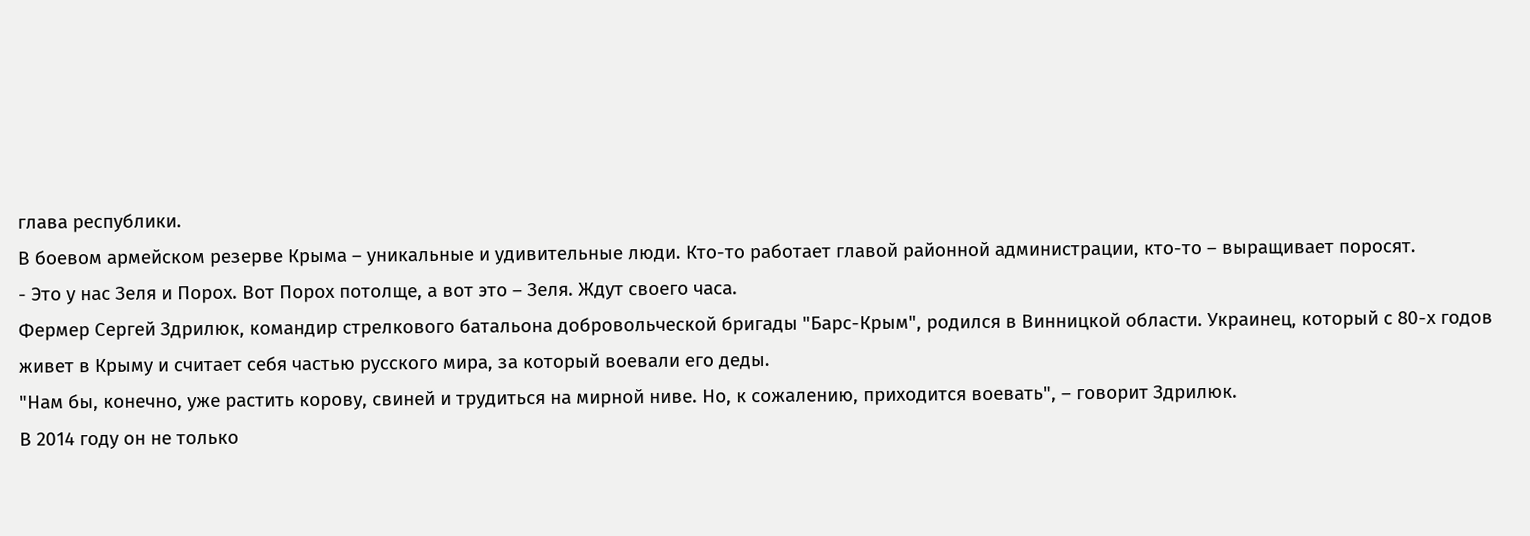глава республики.
В боевом армейском резерве Крыма – уникальные и удивительные люди. Кто-то работает главой районной администрации, кто-то – выращивает поросят.
- Это у нас Зеля и Порох. Вот Порох потолще, а вот это – Зеля. Ждут своего часа.
Фермер Сергей Здрилюк, командир стрелкового батальона добровольческой бригады "Барс-Крым", родился в Винницкой области. Украинец, который с 80-х годов живет в Крыму и считает себя частью русского мира, за который воевали его деды.
"Нам бы, конечно, уже растить корову, свиней и трудиться на мирной ниве. Но, к сожалению, приходится воевать", – говорит Здрилюк.
В 2014 году он не только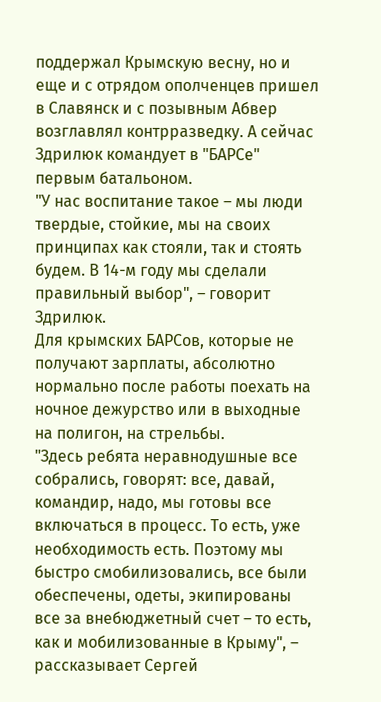поддержал Крымскую весну, но и еще и с отрядом ополченцев пришел в Славянск и с позывным Абвер возглавлял контрразведку. А сейчас Здрилюк командует в "БАРСе" первым батальоном.
"У нас воспитание такое – мы люди твердые, стойкие, мы на своих принципах как стояли, так и стоять будем. В 14-м году мы сделали правильный выбор", – говорит Здрилюк.
Для крымских БАРСов, которые не получают зарплаты, абсолютно нормально после работы поехать на ночное дежурство или в выходные на полигон, на стрельбы.
"Здесь ребята неравнодушные все собрались, говорят: все, давай, командир, надо, мы готовы все включаться в процесс. То есть, уже необходимость есть. Поэтому мы быстро смобилизовались, все были обеспечены, одеты, экипированы все за внебюджетный счет – то есть, как и мобилизованные в Крыму", – рассказывает Сергей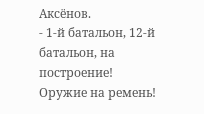Аксёнов.
- 1-й батальон, 12-й батальон, на построение! Оружие на ремень!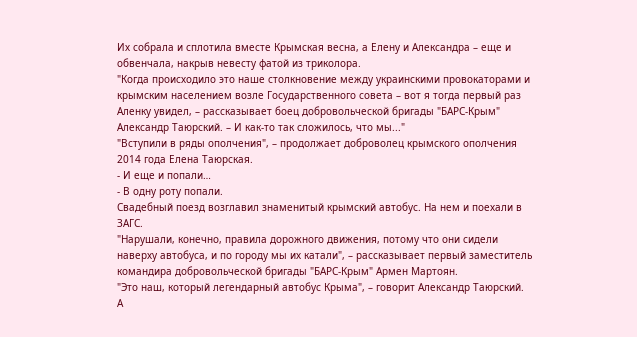Их собрала и сплотила вместе Крымская весна, а Елену и Александра – еще и обвенчала, накрыв невесту фатой из триколора.
"Когда происходило это наше столкновение между украинскими провокаторами и крымским населением возле Государственного совета – вот я тогда первый раз Аленку увидел, – рассказывает боец добровольческой бригады "БАРС-Крым" Александр Таюрский. – И как-то так сложилось, что мы..."
"Вступили в ряды ополчения", – продолжает доброволец крымского ополчения 2014 года Елена Таюрская.
- И еще и попали…
- В одну роту попали.
Свадебный поезд возглавил знаменитый крымский автобус. На нем и поехали в ЗАГС.
"Нарушали, конечно, правила дорожного движения, потому что они сидели наверху автобуса, и по городу мы их катали", – рассказывает первый заместитель командира добровольческой бригады "БАРС-Крым" Армен Мартоян.
"Это наш, который легендарный автобус Крыма", – говорит Александр Таюрский.
А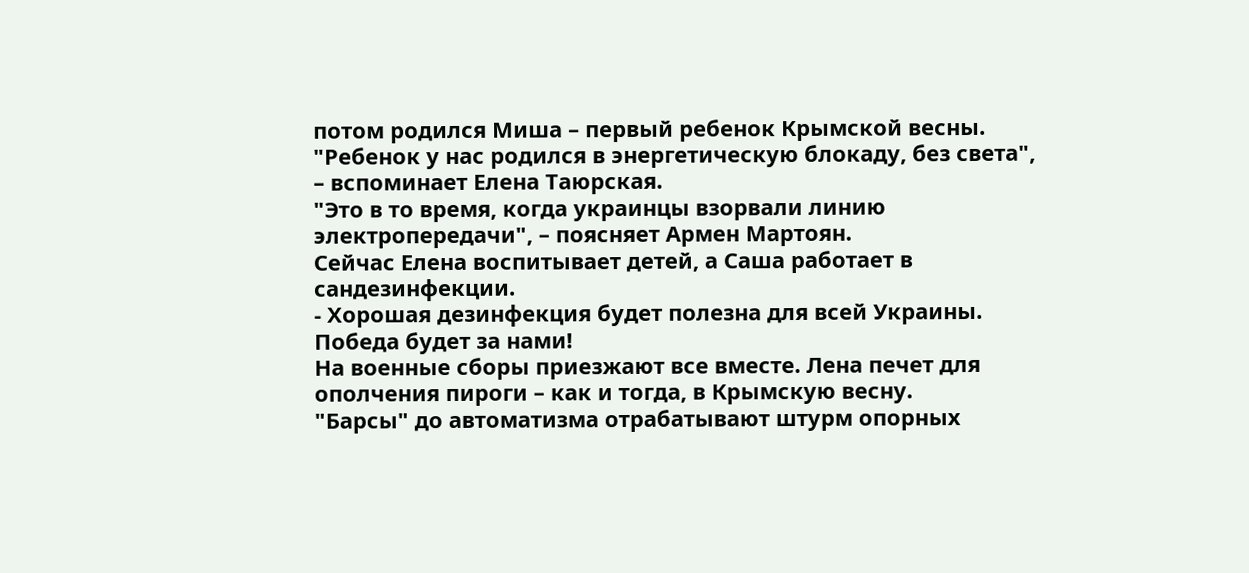потом родился Миша – первый ребенок Крымской весны.
"Ребенок у нас родился в энергетическую блокаду, без света", – вспоминает Елена Таюрская.
"Это в то время, когда украинцы взорвали линию электропередачи", – поясняет Армен Мартоян.
Сейчас Елена воспитывает детей, а Саша работает в сандезинфекции.
- Хорошая дезинфекция будет полезна для всей Украины. Победа будет за нами!
На военные сборы приезжают все вместе. Лена печет для ополчения пироги – как и тогда, в Крымскую весну.
"Барсы" до автоматизма отрабатывают штурм опорных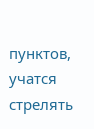пунктов, учатся стрелять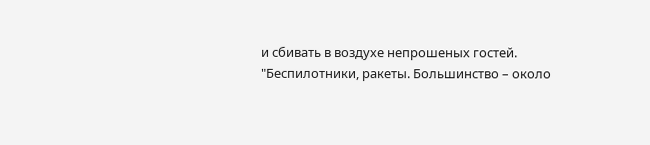и сбивать в воздухе непрошеных гостей.
"Беспилотники, ракеты. Большинство – около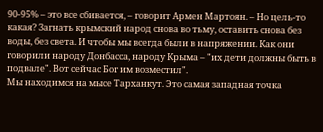90-95% – это все сбивается, – говорит Армен Мартоян. – Но цель-то какая? Загнать крымский народ снова во тьму, оставить снова без воды, без света. И чтобы мы всегда были в напряжении. Как они говорили народу Донбасса, народу Крыма – "их дети должны быть в подвале". Вот сейчас Бог им возместил".
Мы находимся на мысе Тарханкут. Это самая западная точка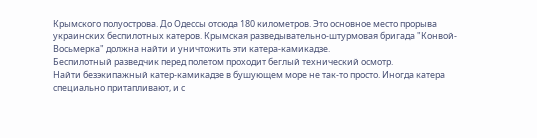Крымского полуострова. До Одессы отсюда 180 километров. Это основное место прорыва украинских беспилотных катеров. Крымская разведывательно-штурмовая бригада "Конвой-Восьмерка" должна найти и уничтожить эти катера-камикадзе.
Беспилотный разведчик перед полетом проходит беглый технический осмотр.
Найти безэкипажный катер-камикадзе в бушующем море не так-то просто. Иногда катера специально притапливают, и с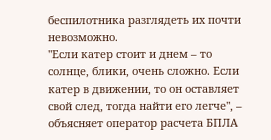беспилотника разглядеть их почти невозможно.
"Если катер стоит и днем – то солнце, блики, очень сложно. Если катер в движении, то он оставляет свой след, тогда найти его легче", – объясняет оператор расчета БПЛА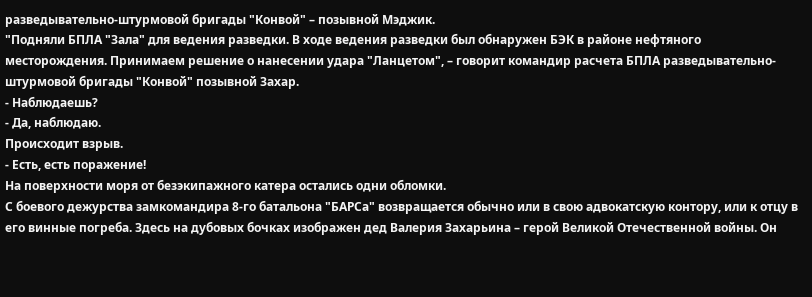разведывательно-штурмовой бригады "Конвой" – позывной Мэджик.
"Подняли БПЛА "Зала" для ведения разведки. В ходе ведения разведки был обнаружен БЭК в районе нефтяного месторождения. Принимаем решение о нанесении удара "Ланцетом", – говорит командир расчета БПЛА разведывательно-штурмовой бригады "Конвой" позывной Захар.
- Наблюдаешь?
- Да, наблюдаю.
Происходит взрыв.
- Есть, есть поражение!
На поверхности моря от безэкипажного катера остались одни обломки.
С боевого дежурства замкомандира 8-го батальона "БАРСа" возвращается обычно или в свою адвокатскую контору, или к отцу в его винные погреба. Здесь на дубовых бочках изображен дед Валерия Захарьина – герой Великой Отечественной войны. Он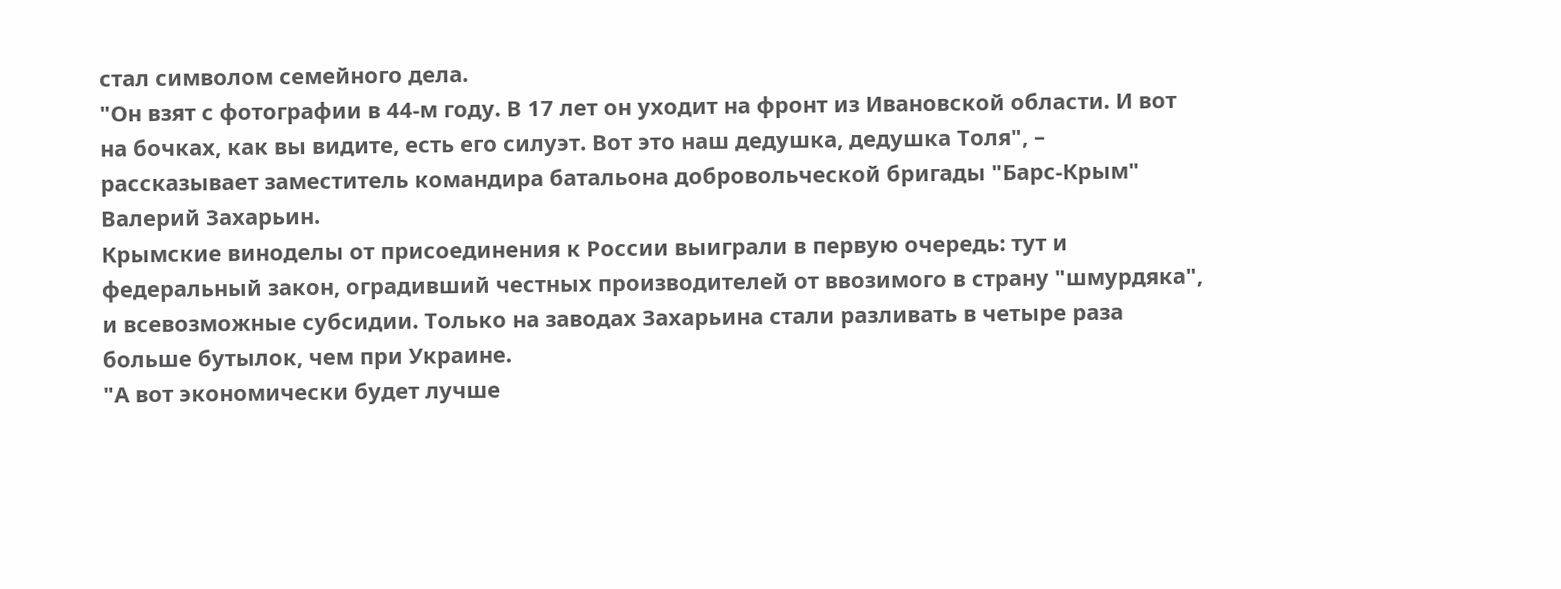стал символом семейного дела.
"Он взят с фотографии в 44-м году. В 17 лет он уходит на фронт из Ивановской области. И вот на бочках, как вы видите, есть его силуэт. Вот это наш дедушка, дедушка Толя", – рассказывает заместитель командира батальона добровольческой бригады "Барс-Крым" Валерий Захарьин.
Крымские виноделы от присоединения к России выиграли в первую очередь: тут и федеральный закон, оградивший честных производителей от ввозимого в страну "шмурдяка", и всевозможные субсидии. Только на заводах Захарьина стали разливать в четыре раза больше бутылок, чем при Украине.
"А вот экономически будет лучше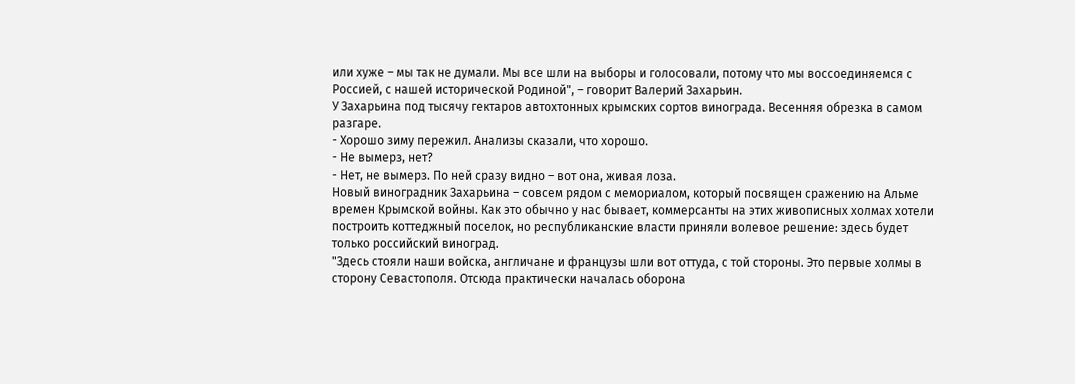или хуже – мы так не думали. Мы все шли на выборы и голосовали, потому что мы воссоединяемся с Россией, с нашей исторической Родиной", – говорит Валерий Захарьин.
У Захарьина под тысячу гектаров автохтонных крымских сортов винограда. Весенняя обрезка в самом разгаре.
- Хорошо зиму пережил. Анализы сказали, что хорошо.
- Не вымерз, нет?
- Нет, не вымерз. По ней сразу видно – вот она, живая лоза.
Новый виноградник Захарьина – совсем рядом с мемориалом, который посвящен сражению на Альме времен Крымской войны. Как это обычно у нас бывает, коммерсанты на этих живописных холмах хотели построить коттеджный поселок, но республиканские власти приняли волевое решение: здесь будет только российский виноград.
"Здесь стояли наши войска, англичане и французы шли вот оттуда, с той стороны. Это первые холмы в сторону Севастополя. Отсюда практически началась оборона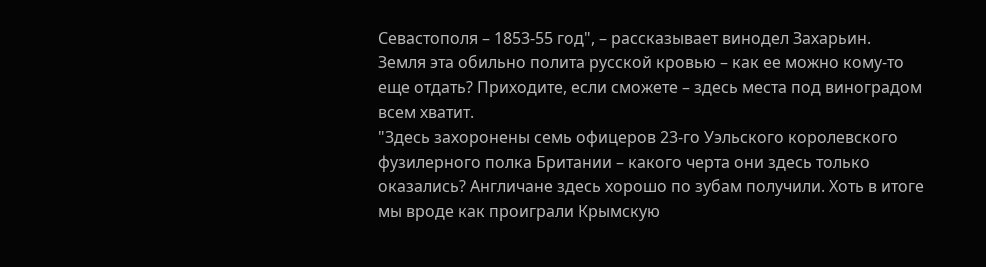Севастополя – 1853-55 год", – рассказывает винодел Захарьин.
Земля эта обильно полита русской кровью – как ее можно кому-то еще отдать? Приходите, если сможете – здесь места под виноградом всем хватит.
"Здесь захоронены семь офицеров 23-го Уэльского королевского фузилерного полка Британии – какого черта они здесь только оказались? Англичане здесь хорошо по зубам получили. Хоть в итоге мы вроде как проиграли Крымскую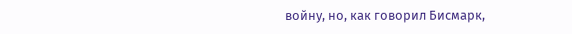войну, но, как говорил Бисмарк,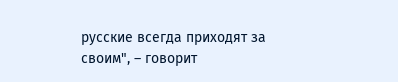русские всегда приходят за своим", – говорит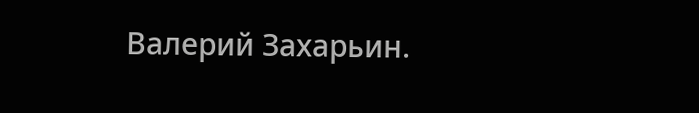Валерий Захарьин.